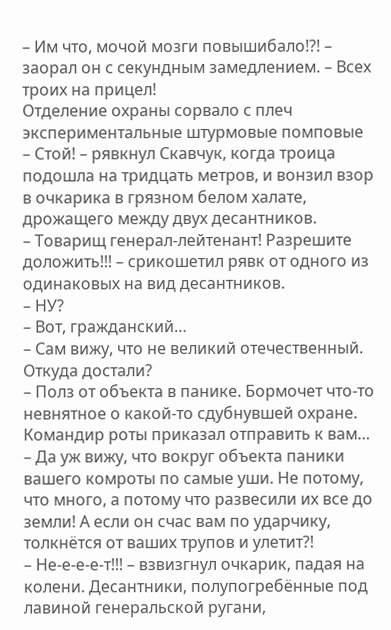– Им что, мочой мозги повышибало!?! – заорал он с секундным замедлением. – Всех троих на прицел!
Отделение охраны сорвало с плеч экспериментальные штурмовые помповые
– Стой! – рявкнул Скавчук, когда троица подошла на тридцать метров, и вонзил взор в очкарика в грязном белом халате, дрожащего между двух десантников.
– Товарищ генерал-лейтенант! Разрешите доложить!!! – срикошетил рявк от одного из одинаковых на вид десантников.
– НУ?
– Вот, гражданский…
– Сам вижу, что не великий отечественный. Откуда достали?
– Полз от объекта в панике. Бормочет что-то невнятное о какой-то сдубнувшей охране. Командир роты приказал отправить к вам…
– Да уж вижу, что вокруг объекта паники вашего комроты по самые уши. Не потому, что много, а потому что развесили их все до земли! А если он счас вам по ударчику, толкнётся от ваших трупов и улетит?!
– Не-е-е-е-т!!! – взвизгнул очкарик, падая на колени. Десантники, полупогребённые под лавиной генеральской ругани,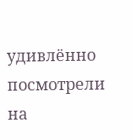удивлённо посмотрели на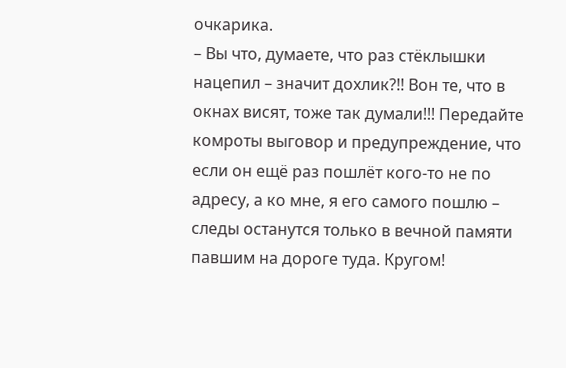очкарика.
– Вы что, думаете, что раз стёклышки нацепил – значит дохлик?!! Вон те, что в окнах висят, тоже так думали!!! Передайте комроты выговор и предупреждение, что если он ещё раз пошлёт кого-то не по адресу, а ко мне, я его самого пошлю – следы останутся только в вечной памяти павшим на дороге туда. Кругом!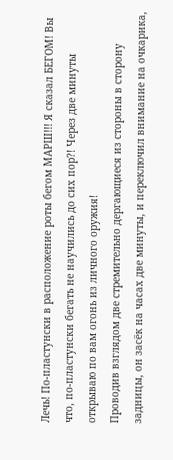Лечь! По-пластунски в расположение роты бегом МАРШ!!! Я сказал БЕГОМ! Вы что, по-пластунски бегать не научились до сих пор?! Через две минуты открываю по вам огонь из личного оружия!
Проводив взглядом две стремительно дергающиеся из стороны в сторону задницы, он засёк на часах две минуты, и переключил внимание на очкарика,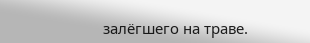залёгшего на траве.